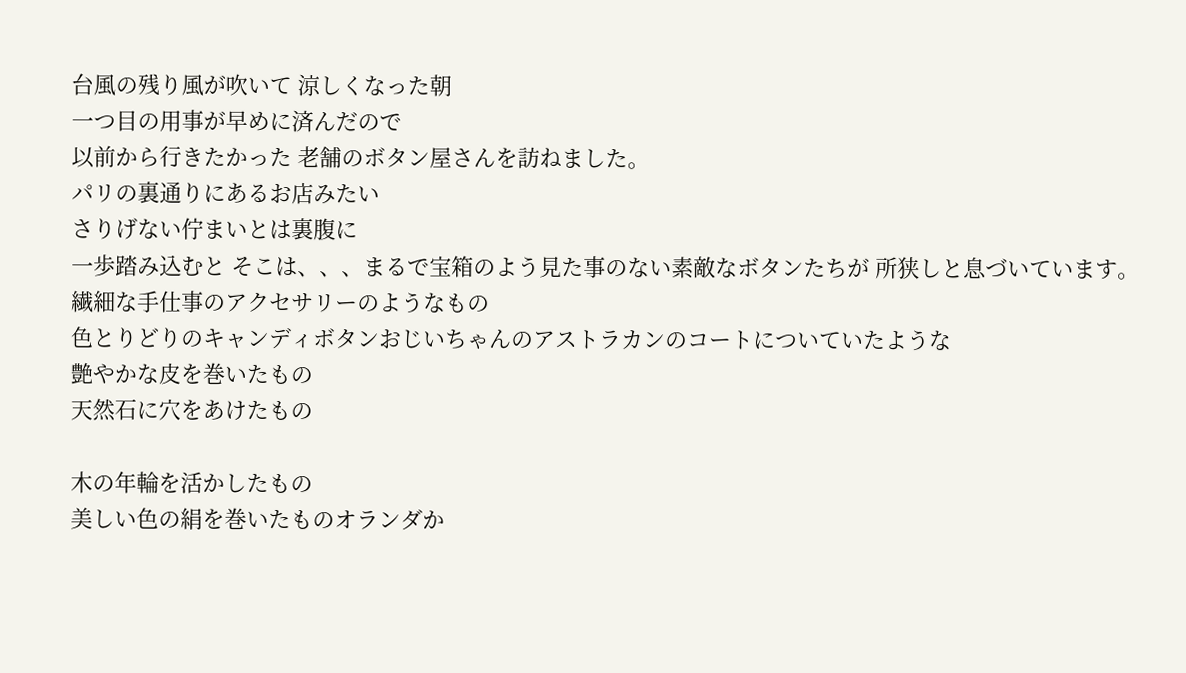台風の残り風が吹いて 涼しくなった朝
一つ目の用事が早めに済んだので
以前から行きたかった 老舗のボタン屋さんを訪ねました。
パリの裏通りにあるお店みたい
さりげない佇まいとは裏腹に
一歩踏み込むと そこは、、、まるで宝箱のよう見た事のない素敵なボタンたちが 所狭しと息づいています。
繊細な手仕事のアクセサリーのようなもの
色とりどりのキャンディボタンおじいちゃんのアストラカンのコートについていたような
艶やかな皮を巻いたもの
天然石に穴をあけたもの

木の年輪を活かしたもの
美しい色の絹を巻いたものオランダか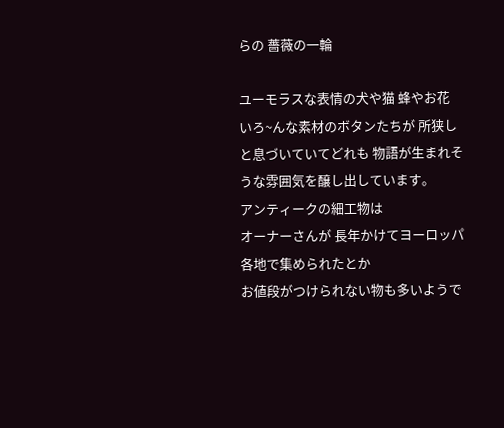らの 薔薇の一輪

ユーモラスな表情の犬や猫 蜂やお花
いろ~んな素材のボタンたちが 所狭しと息づいていてどれも 物語が生まれそうな雰囲気を醸し出しています。
アンティークの細工物は
オーナーさんが 長年かけてヨーロッパ各地で集められたとか
お値段がつけられない物も多いようで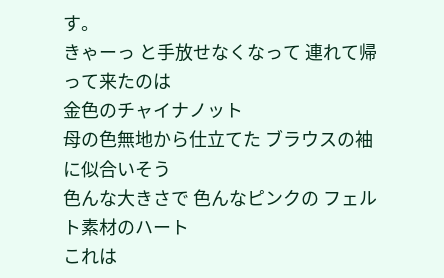す。
きゃーっ と手放せなくなって 連れて帰って来たのは
金色のチャイナノット
母の色無地から仕立てた ブラウスの袖に似合いそう
色んな大きさで 色んなピンクの フェルト素材のハート
これは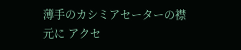薄手のカシミアセーターの襟元に アクセ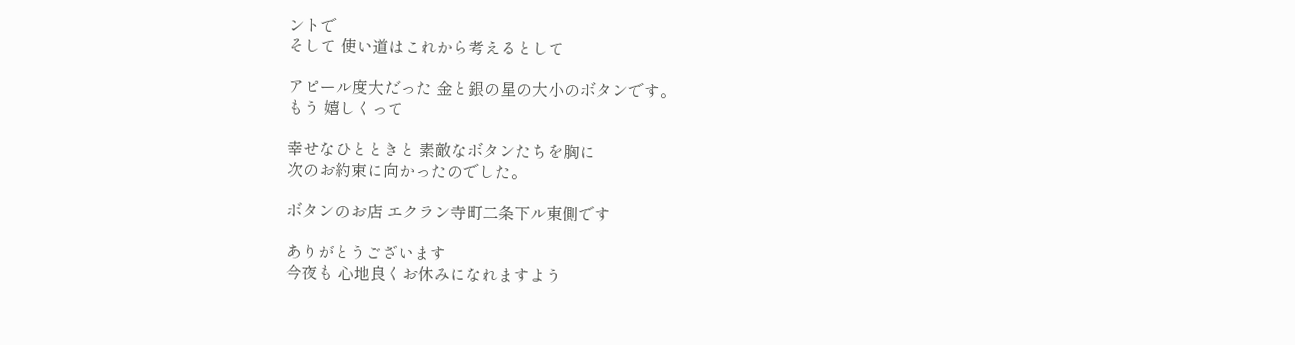ントで
そして 使い道はこれから考えるとして

アピール度大だった 金と銀の星の大小のボタンです。
もう 嬉しくって

幸せなひとときと 素敵なボタンたちを胸に
次のお約束に向かったのでした。

ボタンのお店 エクラン寺町二条下ル東側です

ありがとうございます
今夜も 心地良くお休みになれますよう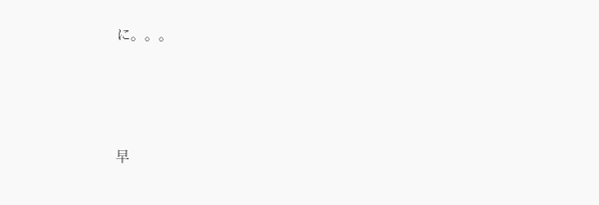に。。。




早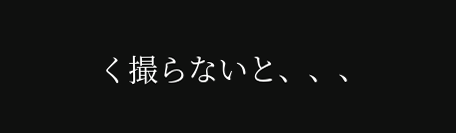く撮らないと、、、